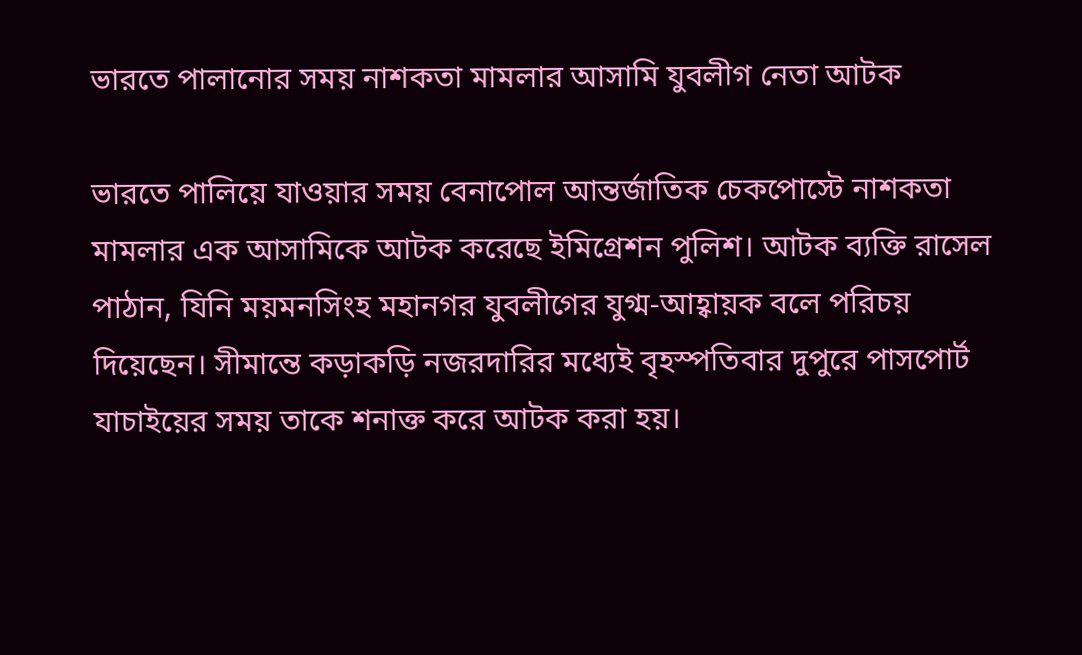ভারতে পালানোর সময় নাশকতা মামলার আসামি যুবলীগ নেতা আটক

ভারতে পালিয়ে যাওয়ার সময় বেনাপোল আন্তর্জাতিক চেকপোস্টে নাশকতা মামলার এক আসামিকে আটক করেছে ইমিগ্রেশন পুলিশ। আটক ব্যক্তি রাসেল পাঠান, যিনি ময়মনসিংহ মহানগর যুবলীগের যুগ্ম-আহ্বায়ক বলে পরিচয় দিয়েছেন। সীমান্তে কড়াকড়ি নজরদারির মধ্যেই বৃহস্পতিবার দুপুরে পাসপোর্ট যাচাইয়ের সময় তাকে শনাক্ত করে আটক করা হয়।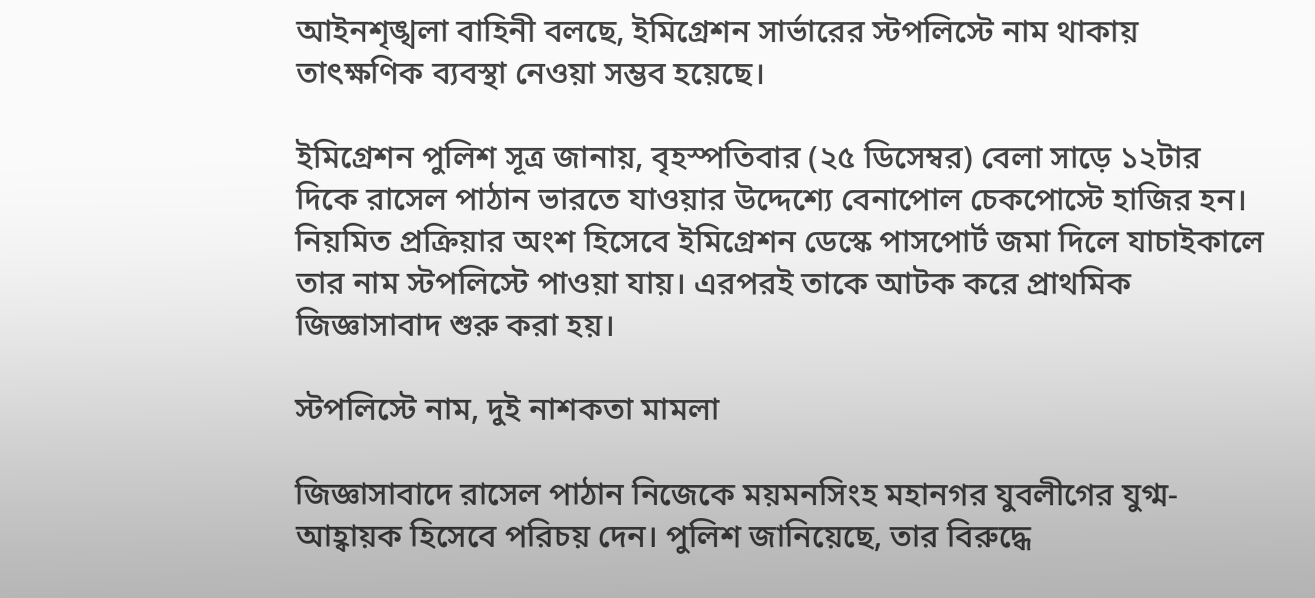আইনশৃঙ্খলা বাহিনী বলছে, ইমিগ্রেশন সার্ভারের স্টপলিস্টে নাম থাকায় তাৎক্ষণিক ব্যবস্থা নেওয়া সম্ভব হয়েছে।

ইমিগ্রেশন পুলিশ সূত্র জানায়, বৃহস্পতিবার (২৫ ডিসেম্বর) বেলা সাড়ে ১২টার দিকে রাসেল পাঠান ভারতে যাওয়ার উদ্দেশ্যে বেনাপোল চেকপোস্টে হাজির হন। নিয়মিত প্রক্রিয়ার অংশ হিসেবে ইমিগ্রেশন ডেস্কে পাসপোর্ট জমা দিলে যাচাইকালে তার নাম স্টপলিস্টে পাওয়া যায়। এরপরই তাকে আটক করে প্রাথমিক জিজ্ঞাসাবাদ শুরু করা হয়।

স্টপলিস্টে নাম, দুই নাশকতা মামলা

জিজ্ঞাসাবাদে রাসেল পাঠান নিজেকে ময়মনসিংহ মহানগর যুবলীগের যুগ্ম-আহ্বায়ক হিসেবে পরিচয় দেন। পুলিশ জানিয়েছে, তার বিরুদ্ধে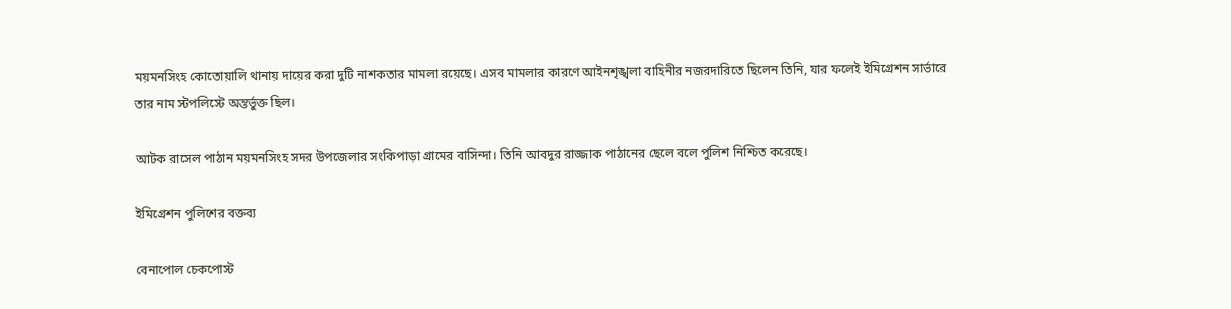ময়মনসিংহ কোতোয়ালি থানায় দায়ের করা দুটি নাশকতার মামলা রয়েছে। এসব মামলার কারণে আইনশৃঙ্খলা বাহিনীর নজরদারিতে ছিলেন তিনি, যার ফলেই ইমিগ্রেশন সার্ভারে তার নাম স্টপলিস্টে অন্তর্ভুক্ত ছিল।

আটক রাসেল পাঠান ময়মনসিংহ সদর উপজেলার সংকিপাড়া গ্রামের বাসিন্দা। তিনি আবদুর রাজ্জাক পাঠানের ছেলে বলে পুলিশ নিশ্চিত করেছে।

ইমিগ্রেশন পুলিশের বক্তব্য

বেনাপোল চেকপোস্ট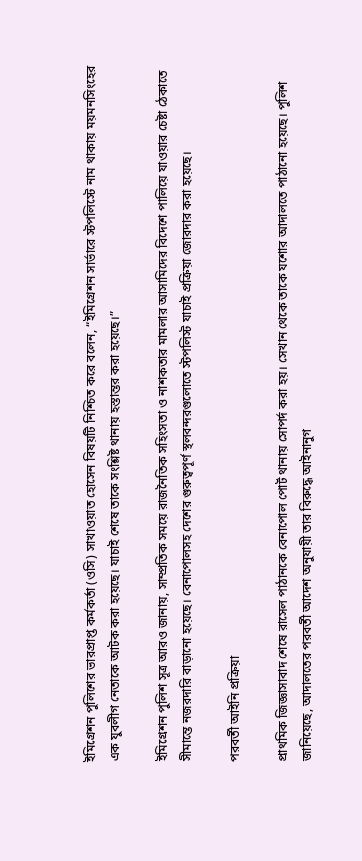ইমিগ্রেশন পুলিশের ভারপ্রাপ্ত কর্মকর্তা (ওসি) সাখাওয়াত হোসেন বিষয়টি নিশ্চিত করে বলেন, “ইমিগ্রেশন সার্ভারে স্টপলিস্টে নাম থাকায় ময়মনসিংহের এক যুবলীগ নেতাকে আটক করা হয়েছে। যাচাই শেষে তাকে সংশ্লিষ্ট থানায় হস্তান্তর করা হয়েছে।”

ইমিগ্রেশন পুলিশ সূত্র আরও জানায়, সাম্প্রতিক সময়ে রাজনৈতিক সহিংসতা ও নাশকতার মামলার আসামিদের বিদেশে পালিয়ে যাওয়ার চেষ্টা ঠেকাতে সীমান্তে নজরদারি বাড়ানো হয়েছে। বেনাপোলসহ দেশের গুরুত্বপূর্ণ স্থলবন্দরগুলোতে স্টপলিস্ট যাচাই প্রক্রিয়া জোরদার করা হয়েছে।

পরবর্তী আইনি প্রক্রিয়া

প্রাথমিক জিজ্ঞাসাবাদ শেষে রাসেল পাঠানকে বেনাপোল পোর্ট থানায় সোপর্দ করা হয়। সেখান থেকে তাকে যশোর আদালতে পাঠানো হয়েছে। পুলিশ জানিয়েছে, আদালতের পরবর্তী আদেশ অনুযায়ী তার বিরুদ্ধে আইনানুগ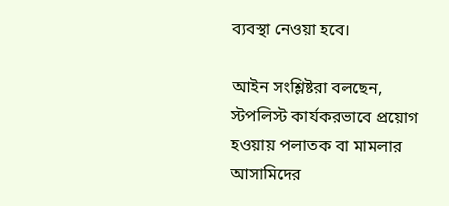ব্যবস্থা নেওয়া হবে।

আইন সংশ্লিষ্টরা বলছেন, স্টপলিস্ট কার্যকরভাবে প্রয়োগ হওয়ায় পলাতক বা মামলার আসামিদের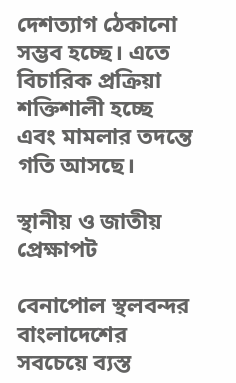দেশত্যাগ ঠেকানো সম্ভব হচ্ছে। এতে বিচারিক প্রক্রিয়া শক্তিশালী হচ্ছে এবং মামলার তদন্তে গতি আসছে।

স্থানীয় ও জাতীয় প্রেক্ষাপট

বেনাপোল স্থলবন্দর বাংলাদেশের সবচেয়ে ব্যস্ত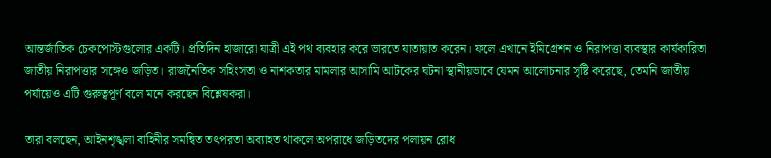আন্তর্জাতিক চেকপোস্টগুলোর একটি। প্রতিদিন হাজারো যাত্রী এই পথ ব্যবহার করে ভারতে যাতায়াত করেন। ফলে এখানে ইমিগ্রেশন ও নিরাপত্তা ব্যবস্থার কার্যকারিতা জাতীয় নিরাপত্তার সঙ্গেও জড়িত। রাজনৈতিক সহিংসতা ও নাশকতার মামলার আসামি আটকের ঘটনা স্থানীয়ভাবে যেমন আলোচনার সৃষ্টি করেছে, তেমনি জাতীয় পর্যায়েও এটি গুরুত্বপূর্ণ বলে মনে করছেন বিশ্লেষকরা।

তারা বলছেন, আইনশৃঙ্খলা বাহিনীর সমন্বিত তৎপরতা অব্যাহত থাকলে অপরাধে জড়িতদের পলায়ন রোধ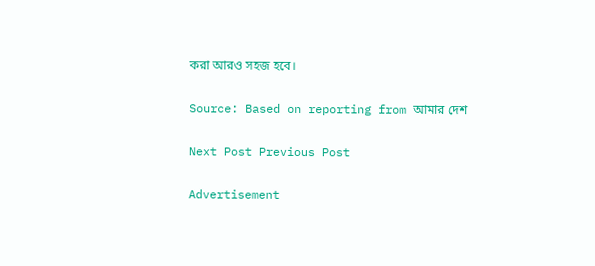করা আরও সহজ হবে।

Source: Based on reporting from আমার দেশ

Next Post Previous Post

Advertisement